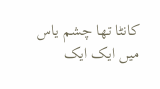کانٹا تھا چشم یاس میں ایک ایک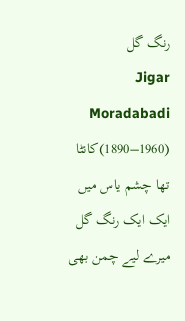رنگ گل
Jigar Moradabadi (1890–1960)کانٹا تھا چشم یاس میں ایک ایک رنگ گل
میرے لیے چمن بھی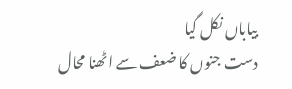بیاباں نکل گیا
دست جنوں کا ضعف سے اٹھنا محال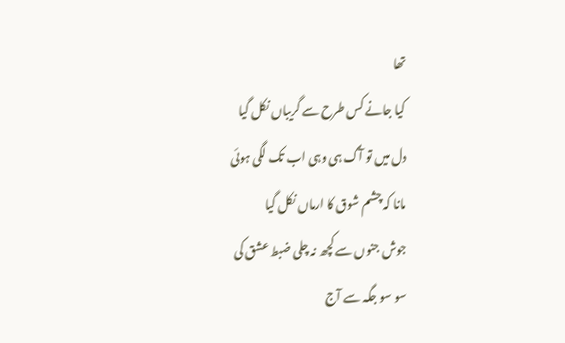تھا
کیا جانے کس طرح سے گریباں نکل گیا
دل میں تو آگ ہی وہی اب تک لگی ہوئی
مانا کہ چشم شوق کا ارماں نکل گیا
جوش جنوں سے کچھ نہ چلی ضبط عشق کی
سو سو جگہ سے آج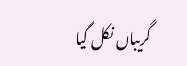گریباں نکل گیا